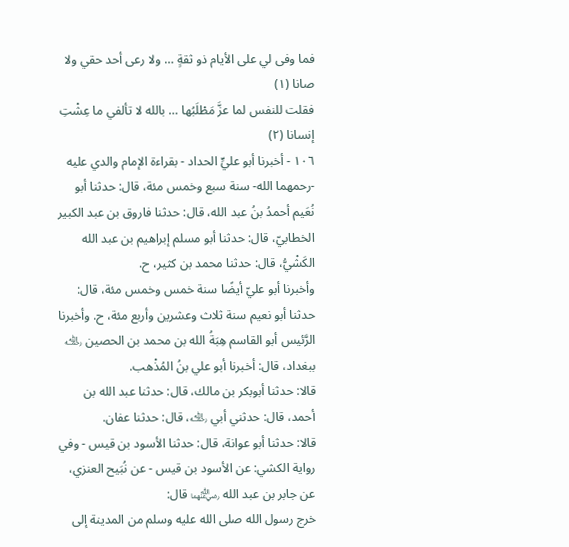فما وفى لي على الأيام ذو ثقةٍ … ولا رعى أحد حقي ولا صانا (١)
فقلت للنفس لما عزَّ مَطْلَبُها … بالله لا تألفي ما عِشْتِ إنسانا (٢)
١٠٦ - أخبرنا أبو عليٍّ الحداد - بقراءة الإمام والدي عليه -رحمهما الله- سنة سبع وخمس مئة، قال: حدثنا أبو نُعَيم أحمدُ بنُ عبد الله، قال: حدثنا فاروق بن عبد الكبير الخطابيّ، قال: حدثنا أبو مسلم إبراهيم بن عبد الله الكَشْيُّ، قال: حدثنا محمد بن كثير، ح.
وأخبرنا أبو عليّ أيضًا سنة خمس وخمس مئة، قال: حدثنا أبو نعيم سنة ثلاث وعشرين وأربع مئة، ح. وأخبرنا الرَّئيس أبو القاسم هِبَةُ الله بن محمد بن الحصين ﵀ ببغداد، قال: أخبرنا أبو علي بنُ المُذْهب.
قالا: حدثنا أبوبكر بن مالك، قال: حدثنا عبد الله بن أحمد، قال: حدثني أبي ﵀، قال: حدثنا عفان.
قالا: حدثنا أبو عوانة، قال: حدثنا الأسود بن قيس - وفي رواية الكشي: عن الأسود بن قيس - عن نُبَيح العنزي، عن جابر بن عبد الله ﵄ قال:
خرج رسول الله صلى الله عليه وسلم من المدينة إلى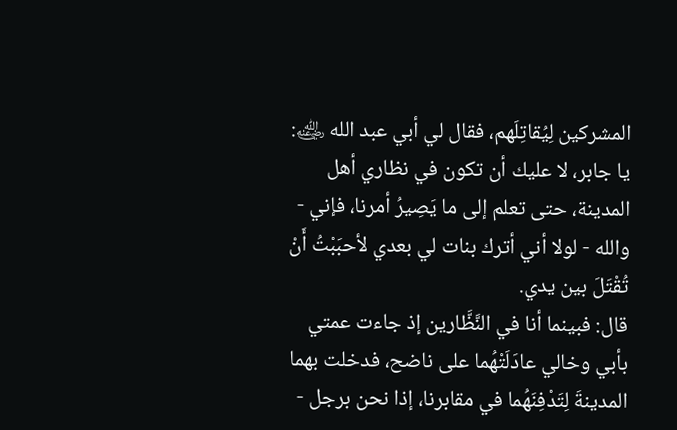المشركين لِيُقاتِلَهم، فقال لي أبي عبد الله ﵁: يا جابر، لا عليك أن تكون في نظاري أهل المدينة، حتى تعلم إلى ما يَصِيرُ أمرنا، فإني - والله - لولا أني أترك بنات لي بعدي لأحبَبْتُ أَنْ تُقْتَلَ بين يدي.
قال: فبينما أنا في النَّظَّارين إذ جاءت عمتي بأبي وخالي عادَلَتْهُما على ناضح، فدخلت بهما المدينةَ لِتَدْفِنَهُما في مقابرنا، إذا نحن برجل -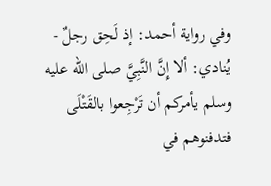وفي رواية أحمد: إذ لَحِق رجلٌ - يُنادي: ألا إِنَّ النَّبِيَّ صلى الله عليه وسلم يأمركم أن تَرْجِعوا بالقَتْلَى فتدفنوهم في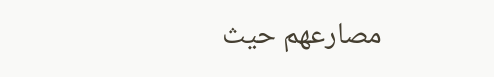مصارعهم حيث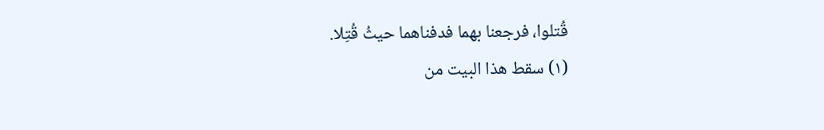قُتلوا، فرجعنا بهما فدفناهما حيثُ قُتِلا.
(١) سقط هذا البيت من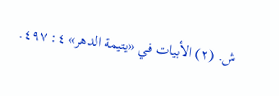ش. (٢) الأبيات في «يتيمة الدهر» ٤: ٤٩٧.